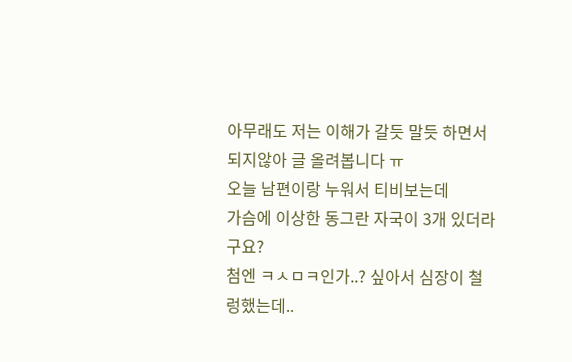아무래도 저는 이해가 갈듯 말듯 하면서 되지않아 글 올려봅니다 ㅠ
오늘 남편이랑 누워서 티비보는데
가슴에 이상한 동그란 자국이 3개 있더라구요?
첨엔 ㅋㅅㅁㅋ인가..? 싶아서 심장이 철렁했는데..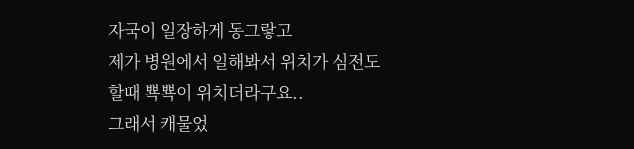자국이 일장하게 동그랗고
제가 병원에서 일해봐서 위치가 심전도 할때 뾱뾱이 위치더라구요..
그래서 캐물었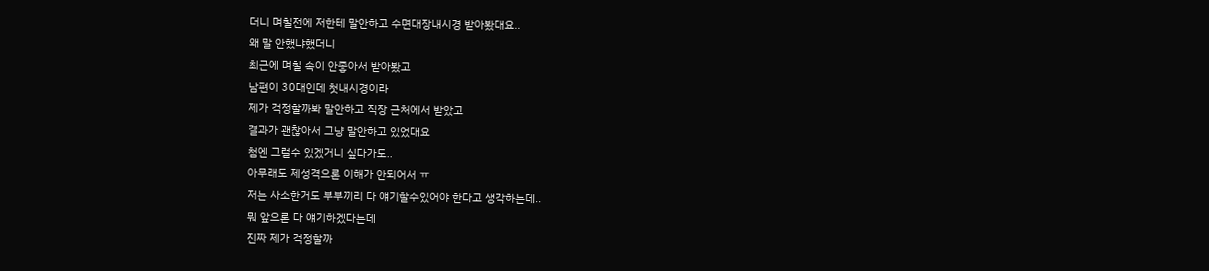더니 며칠전에 저한테 말안하고 수면대장내시경 받아봤대요..
왜 말 안했냐했더니
최근에 며칠 속이 안좋아서 받아봤고
남편이 30대인데 첫내시경이라
제가 걱정할까봐 말안하고 직장 근처에서 받았고
결과가 괜찮아서 그냥 말안하고 있었대요
첨엔 그럴수 있겠거니 싶다가도..
아무래도 제성격으론 이해가 안되어서 ㅠ
저는 사소한거도 부부끼리 다 얘기할수있어야 한다고 생각하는데..
뭐 앞으론 다 얘기하겠다는데
진짜 제가 걱정할까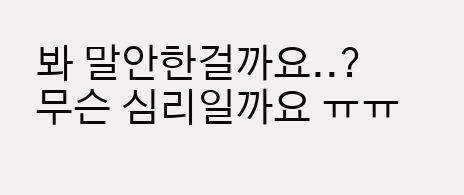봐 말안한걸까요..?
무슨 심리일까요 ㅠㅠ